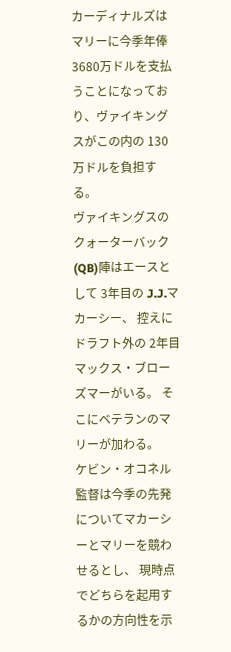カーディナルズはマリーに今季年俸 3680万ドルを支払うことになっており、ヴァイキングスがこの内の 130万ドルを負担する。
ヴァイキングスのクォーターバック(QB)陣はエースとして 3年目の J.J.マカーシー、 控えにドラフト外の 2年目マックス・ブローズマーがいる。 そこにベテランのマリーが加わる。
ケビン・オコネル監督は今季の先発についてマカーシーとマリーを競わせるとし、 現時点でどちらを起用するかの方向性を示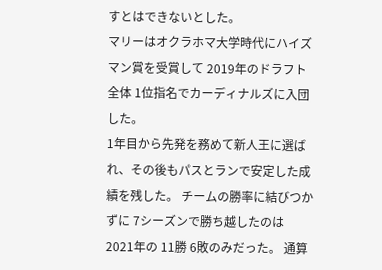すとはできないとした。
マリーはオクラホマ大学時代にハイズマン賞を受賞して 2019年のドラフト全体 1位指名でカーディナルズに入団した。
1年目から先発を務めて新人王に選ばれ、その後もパスとランで安定した成績を残した。 チームの勝率に結びつかずに 7シーズンで勝ち越したのは 2021年の 11勝 6敗のみだった。 通算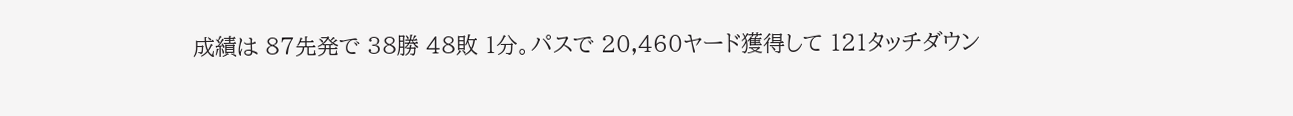成績は 87先発で 38勝 48敗 1分。パスで 20,460ヤード獲得して 121タッチダウン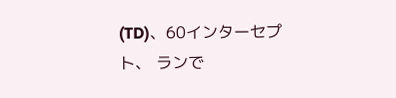(TD)、60インターセプト、 ランで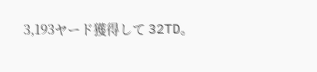3,193ヤード獲得して 32TD。